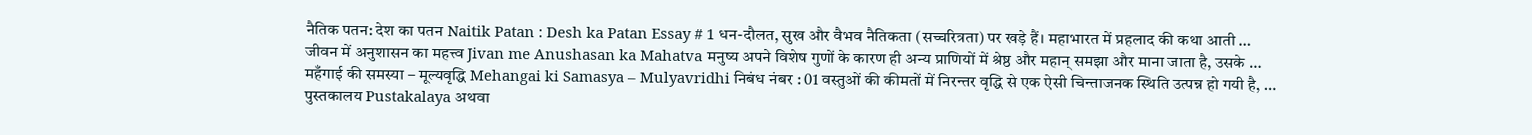नैतिक पतन: देश का पतन Naitik Patan : Desh ka Patan Essay # 1 धन-दौलत, सुख और वैभव नैतिकता (सच्चरित्रता) पर खड़े हैं। महाभारत में प्रहलाद की कथा आती …
जीवन में अनुशासन का महत्त्व Jivan me Anushasan ka Mahatva मनुष्य अपने विशेष गुणों के कारण ही अन्य प्राणियों में श्रेष्ठ और महान् समझा और माना जाता है, उसके …
महँगाई की समस्या – मूल्यवृद्धि Mehangai ki Samasya – Mulyavridhi निबंध नंबर : 01 वस्तुओं की कीमतों में निरन्तर वृद्धि से एक ऐसी चिन्ताजनक स्थिति उत्पन्न हो गयी है, …
पुस्तकालय Pustakalaya अथवा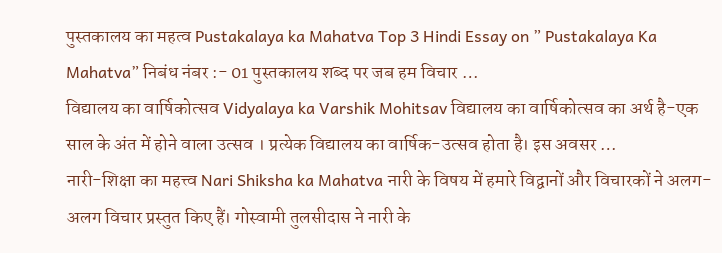पुस्तकालय का महत्व Pustakalaya ka Mahatva Top 3 Hindi Essay on ” Pustakalaya Ka Mahatva” निबंध नंबर :- 01 पुस्तकालय शब्द पर जब हम विचार …
विद्यालय का वार्षिकोत्सव Vidyalaya ka Varshik Mohitsav विद्यालय का वार्षिकोत्सव का अर्थ है-एक साल के अंत में होने वाला उत्सव । प्रत्येक विद्यालय का वार्षिक-उत्सव होता है। इस अवसर …
नारी-शिक्षा का महत्त्व Nari Shiksha ka Mahatva नारी के विषय में हमारे विद्वानों और विचारकों ने अलग-अलग विचार प्रस्तुत किए हैं। गोस्वामी तुलसीदास ने नारी के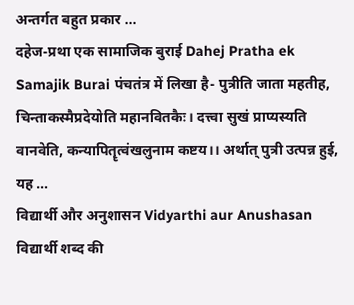अन्तर्गत बहुत प्रकार …
दहेज-प्रथा एक सामाजिक बुराई Dahej Pratha ek Samajik Burai पंचतंत्र में लिखा है- पुत्रीति जाता महतीह, चिन्ताकस्मैप्रदेयोति महानवितकैः। दत्त्वा सुखं प्राप्यस्यति वानवेति, कन्यापितॄत्वंखलुनाम कष्टय।। अर्थात् पुत्री उत्पन्न हुई, यह …
विद्यार्थी और अनुशासन Vidyarthi aur Anushasan विद्यार्थी शब्द की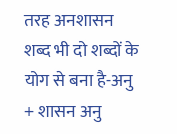तरह अनशासन शब्द भी दो शब्दों के योग से बना है-अनु + शासन अनु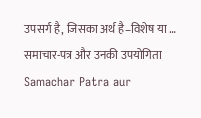उपसर्ग है, जिसका अर्थ है–विशेष या …
समाचार-पत्र और उनकी उपयोगिता Samachar Patra aur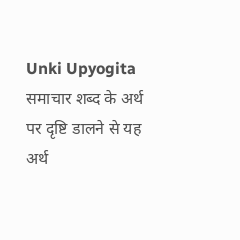Unki Upyogita समाचार शब्द के अर्थ पर दृष्टि डालने से यह अर्थ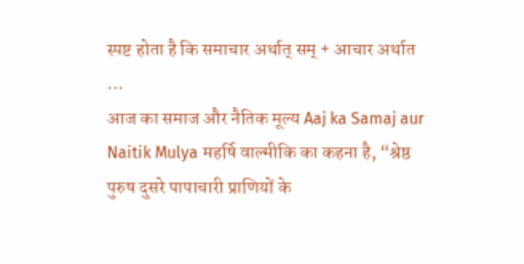स्पष्ट होता है कि समाचार अर्थात् सम् + आचार अर्थात …
आज का समाज और नैतिक मूल्य Aaj ka Samaj aur Naitik Mulya महर्षि वाल्मीकि का कहना है, “श्रेष्ठ पुरुष दुसरे पापाचारी प्राणियों के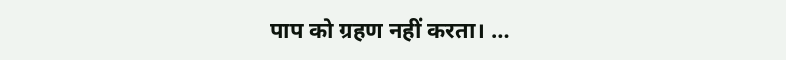पाप को ग्रहण नहीं करता। …